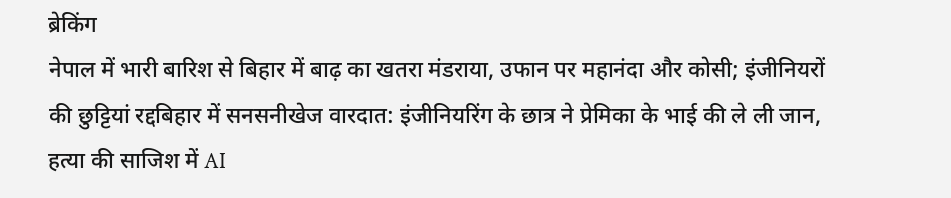ब्रेकिंग
नेपाल में भारी बारिश से बिहार में बाढ़ का खतरा मंडराया, उफान पर महानंदा और कोसी; इंजीनियरों की छुट्टियां रद्दबिहार में सनसनीखेज वारदात: इंजीनियरिंग के छात्र ने प्रेमिका के भाई की ले ली जान, हत्या की साजिश में AI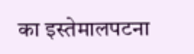का इस्तेमालपटना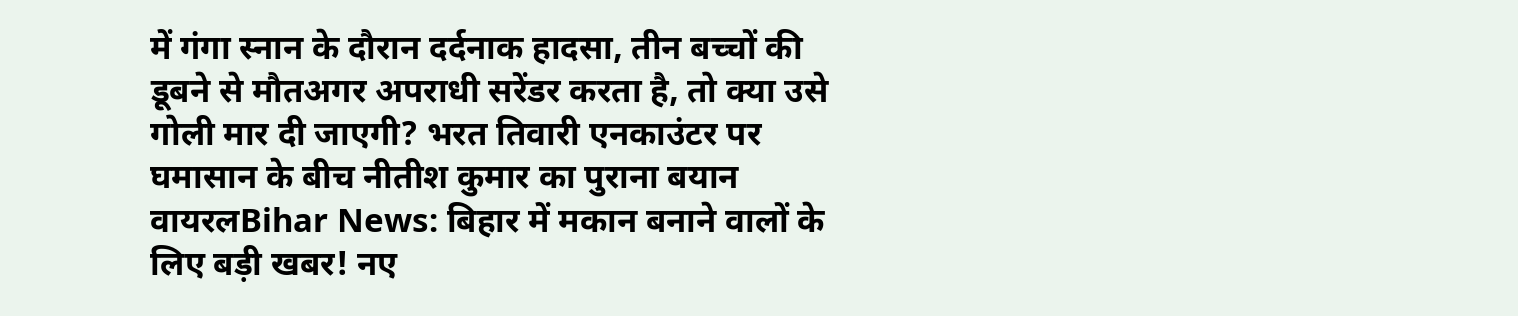में गंगा स्नान के दौरान दर्दनाक हादसा, तीन बच्चों की डूबने से मौतअगर अपराधी सरेंडर करता है, तो क्या उसे गोली मार दी जाएगी? भरत तिवारी एनकाउंटर पर घमासान के बीच नीतीश कुमार का पुराना बयान वायरलBihar News: बिहार में मकान बनाने वालों के लिए बड़ी खबर! नए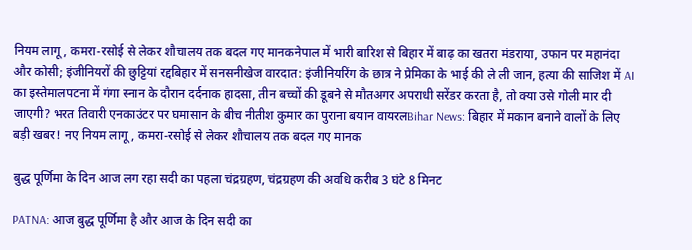नियम लागू, कमरा-रसोई से लेकर शौचालय तक बदल गए मानकनेपाल में भारी बारिश से बिहार में बाढ़ का खतरा मंडराया, उफान पर महानंदा और कोसी; इंजीनियरों की छुट्टियां रद्दबिहार में सनसनीखेज वारदात: इंजीनियरिंग के छात्र ने प्रेमिका के भाई की ले ली जान, हत्या की साजिश में AI का इस्तेमालपटना में गंगा स्नान के दौरान दर्दनाक हादसा, तीन बच्चों की डूबने से मौतअगर अपराधी सरेंडर करता है, तो क्या उसे गोली मार दी जाएगी? भरत तिवारी एनकाउंटर पर घमासान के बीच नीतीश कुमार का पुराना बयान वायरलBihar News: बिहार में मकान बनाने वालों के लिए बड़ी खबर! नए नियम लागू, कमरा-रसोई से लेकर शौचालय तक बदल गए मानक

बुद्ध पूर्णिमा के दिन आज लग रहा सदी का पहला चंद्रग्रहण, चंद्रग्रहण की अवधि करीब 3 घंटे 8 मिनट

PATNA: आज बुद्ध पूर्णिमा है और आज के दिन सदी का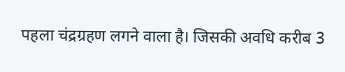पहला चंद्रग्रहण लगने वाला है। जिसकी अवधि करीब 3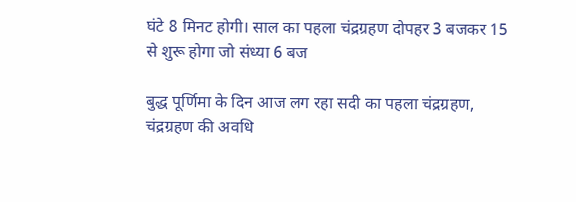घंटे 8 मिनट होगी। साल का पहला चंद्रग्रहण दोपहर 3 बजकर 15 से शुरू होगा जो संध्या 6 बज

बुद्ध पूर्णिमा के दिन आज लग रहा सदी का पहला चंद्रग्रहण, चंद्रग्रहण की अवधि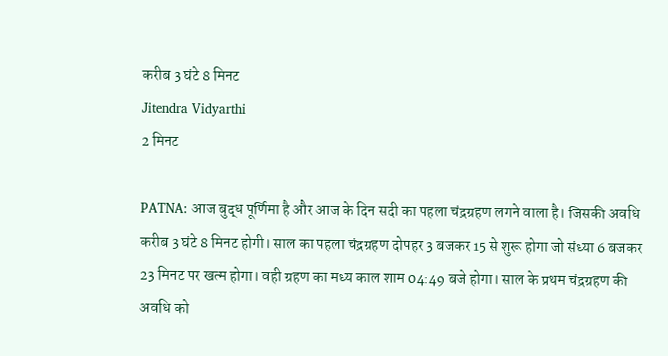करीब 3 घंटे 8 मिनट
Jitendra Vidyarthi
2 मिनट

PATNA: आज बुद्ध पूर्णिमा है और आज के दिन सदी का पहला चंद्रग्रहण लगने वाला है। जिसकी अवधि करीब 3 घंटे 8 मिनट होगी। साल का पहला चंद्रग्रहण दोपहर 3 बजकर 15 से शुरू होगा जो संध्या 6 बजकर 23 मिनट पर खत्म होगा। वही ग्रहण का मध्य काल शाम 04:49 बजे होगा। साल के प्रथम चंद्रग्रहण की अवधि को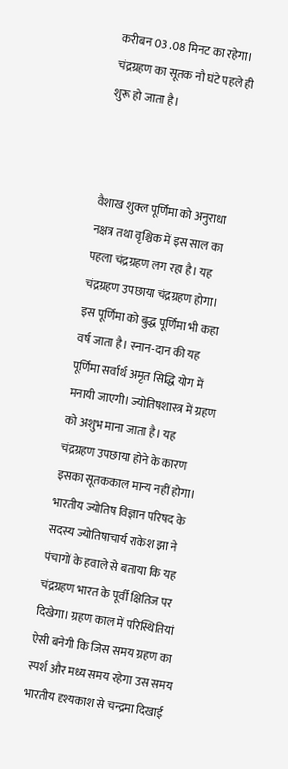करीबन 03 .08 मिनट का रहेगा। चंद्रग्रहण का सूतक नौ घंटे पहले ही शुरू हो जाता है।



वैशाख शुक्ल पूर्णिमा को अनुराधा नक्षत्र तथा वृश्चिक में इस साल का पहला चंद्रग्रहण लग रहा है। यह चंद्रग्रहण उपछाया चंद्रग्रहण होगा। इस पूर्णिमा को बुद्ध पूर्णिमा भी कहा वर्ष जाता है। स्नान-दान की यह पूर्णिमा सर्वार्थ अमृत सिद्धि योग में मनायी जाएगी। ज्योतिषशास्त्र में ग्रहण को अशुभ माना जाता है। यह चंद्रग्रहण उपछाया होने के कारण इसका सूतककाल मान्य नहीं होगा। भारतीय ज्योतिष विज्ञान परिषद के सदस्य ज्योतिषाचार्य राकेश झा ने पंचागों के हवाले से बताया कि यह चंद्रग्रहण भारत के पूर्वी क्षितिज पर दिखेगा। ग्रहण काल में परिस्थितियां ऐसी बनेगी कि जिस समय ग्रहण का स्पर्श और मध्य समय रहेगा उस समय भारतीय दृश्यकाश से चन्द्रमा दिखाई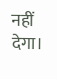नहीं देगा।